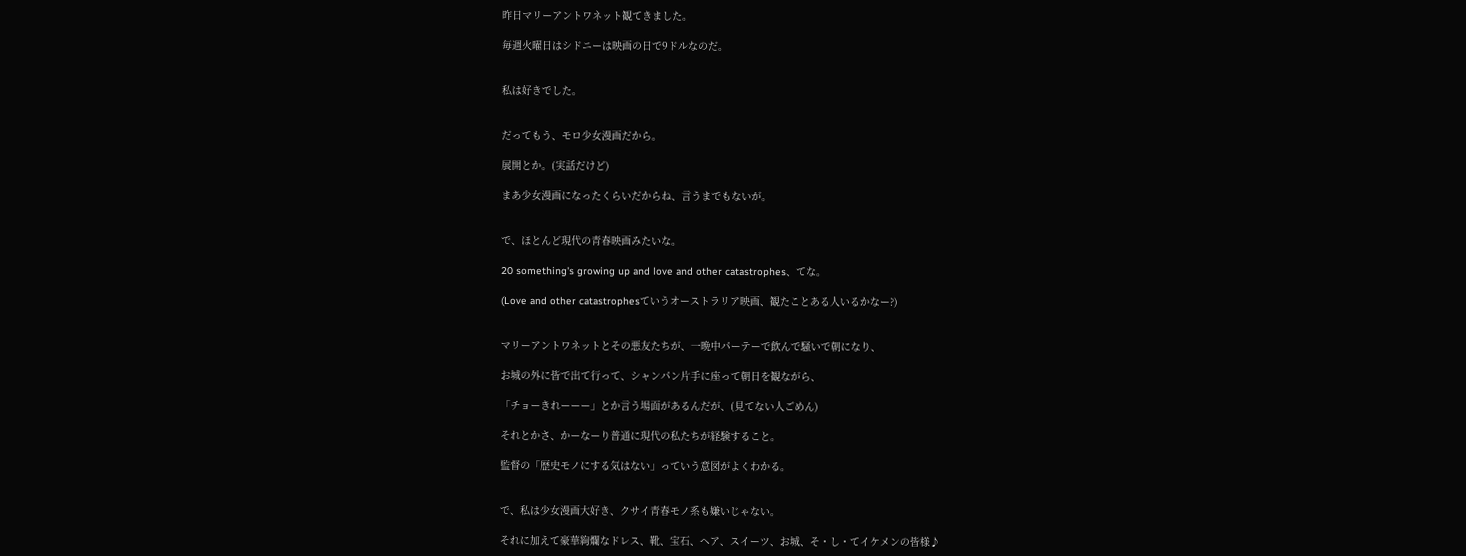昨日マリーアントワネット観てきました。

毎週火曜日はシドニーは映画の日で9ドルなのだ。


私は好きでした。


だってもう、モロ少女漫画だから。

展開とか。(実話だけど)

まあ少女漫画になったくらいだからね、言うまでもないが。


で、ほとんど現代の青春映画みたいな。

20 something's growing up and love and other catastrophes、てな。

(Love and other catastrophesていうオーストラリア映画、観たことある人いるかなー?)


マリーアントワネットとその悪友たちが、一晩中パーテーで飲んで騒いで朝になり、

お城の外に皆で出て行って、シャンパン片手に座って朝日を観ながら、

「チョーきれーーー」とか言う場面があるんだが、(見てない人ごめん)

それとかさ、かーなーり普通に現代の私たちが経験すること。

監督の「歴史モノにする気はない」っていう意図がよくわかる。


で、私は少女漫画大好き、クサイ青春モノ系も嫌いじゃない。

それに加えて豪華絢爛なドレス、靴、宝石、ヘア、スイーツ、お城、そ・し・てイケメンの皆様♪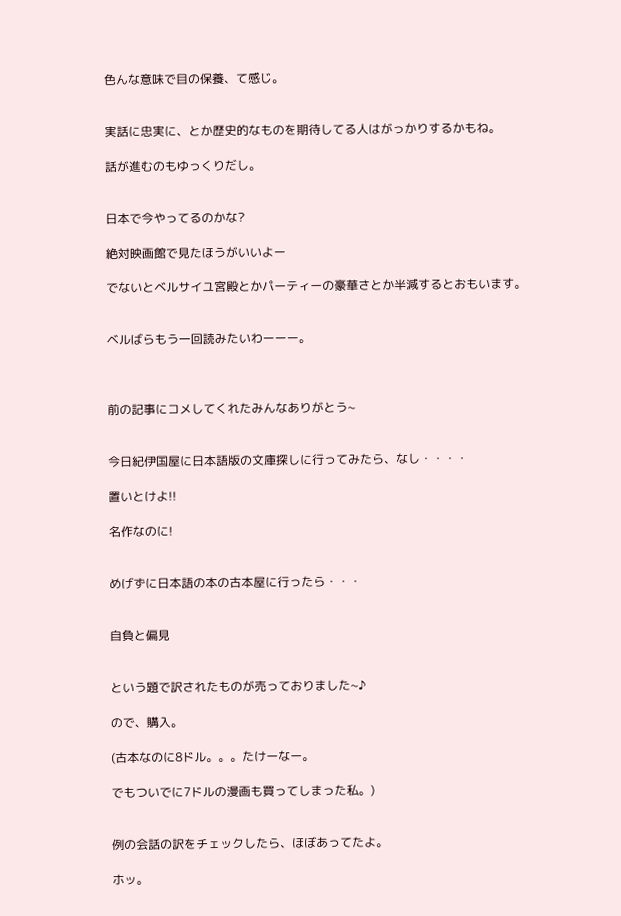色んな意味で目の保養、て感じ。


実話に忠実に、とか歴史的なものを期待してる人はがっかりするかもね。

話が進むのもゆっくりだし。


日本で今やってるのかな?

絶対映画館で見たほうがいいよー

でないとベルサイユ宮殿とかパーティーの豪華さとか半減するとおもいます。


ベルばらもう一回読みたいわーーー。



前の記事にコメしてくれたみんなありがとう~


今日紀伊国屋に日本語版の文庫探しに行ってみたら、なし・・・・

置いとけよ!!

名作なのに!


めげずに日本語の本の古本屋に行ったら・・・


自負と偏見


という題で訳されたものが売っておりました~♪

ので、購入。

(古本なのに8ドル。。。たけーなー。

でもついでに7ドルの漫画も買ってしまった私。)


例の会話の訳をチェックしたら、ほぼあってたよ。

ホッ。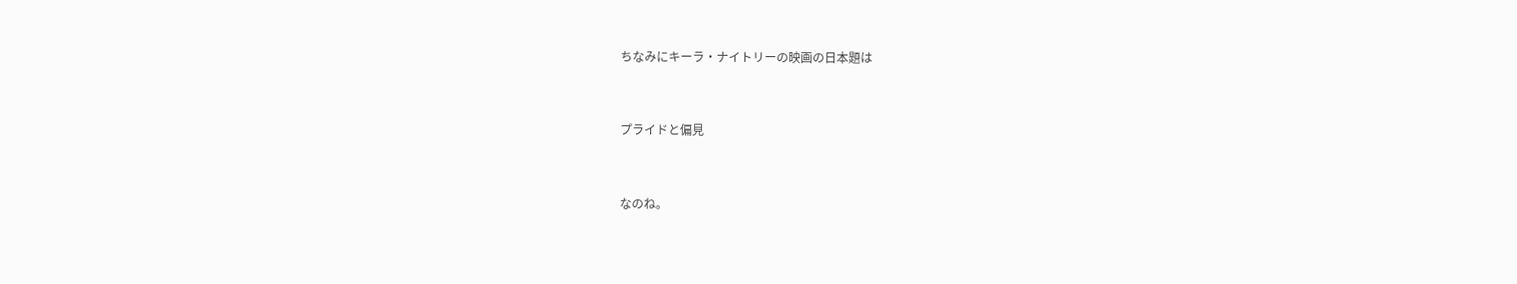ちなみにキーラ・ナイトリーの映画の日本題は


プライドと偏見


なのね。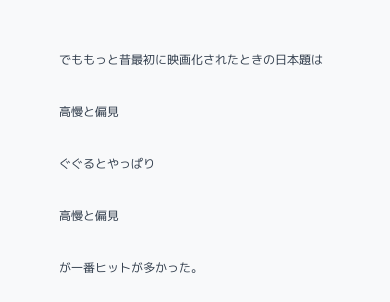でももっと昔最初に映画化されたときの日本題は


高慢と偏見


ぐぐるとやっぱり


高慢と偏見


が一番ヒットが多かった。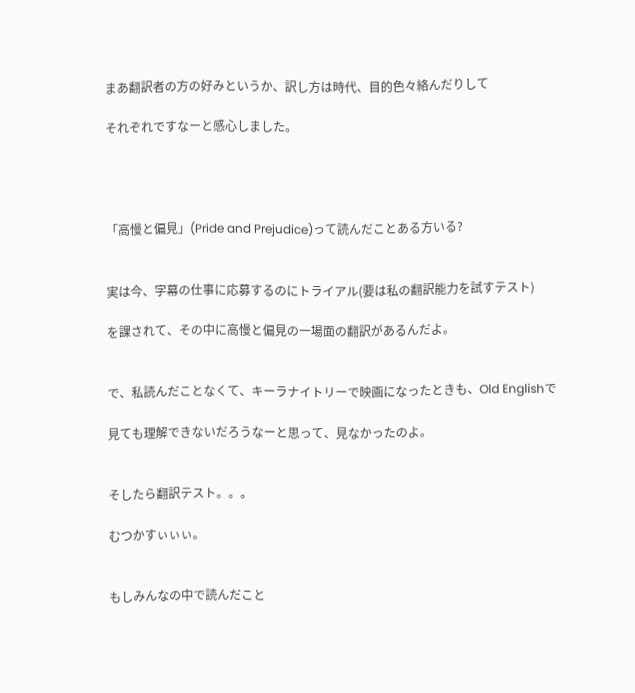まあ翻訳者の方の好みというか、訳し方は時代、目的色々絡んだりして

それぞれですなーと感心しました。




「高慢と偏見」(Pride and Prejudice)って読んだことある方いる?


実は今、字幕の仕事に応募するのにトライアル(要は私の翻訳能力を試すテスト)

を課されて、その中に高慢と偏見の一場面の翻訳があるんだよ。


で、私読んだことなくて、キーラナイトリーで映画になったときも、Old Englishで

見ても理解できないだろうなーと思って、見なかったのよ。


そしたら翻訳テスト。。。

むつかすぃぃぃ。


もしみんなの中で読んだこと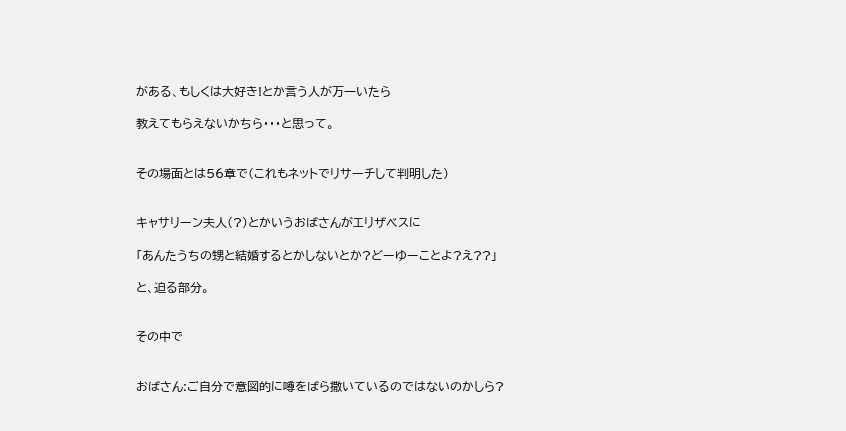がある、もしくは大好き!とか言う人が万一いたら

教えてもらえないかちら・・・と思って。


その場面とは56章で(これもネットでリサーチして判明した)


キャサリーン夫人(?)とかいうおばさんがエリザベスに

「あんたうちの甥と結婚するとかしないとか?どーゆーことよ?え??」

と、迫る部分。


その中で


おばさん:ご自分で意図的に噂をばら撒いているのではないのかしら?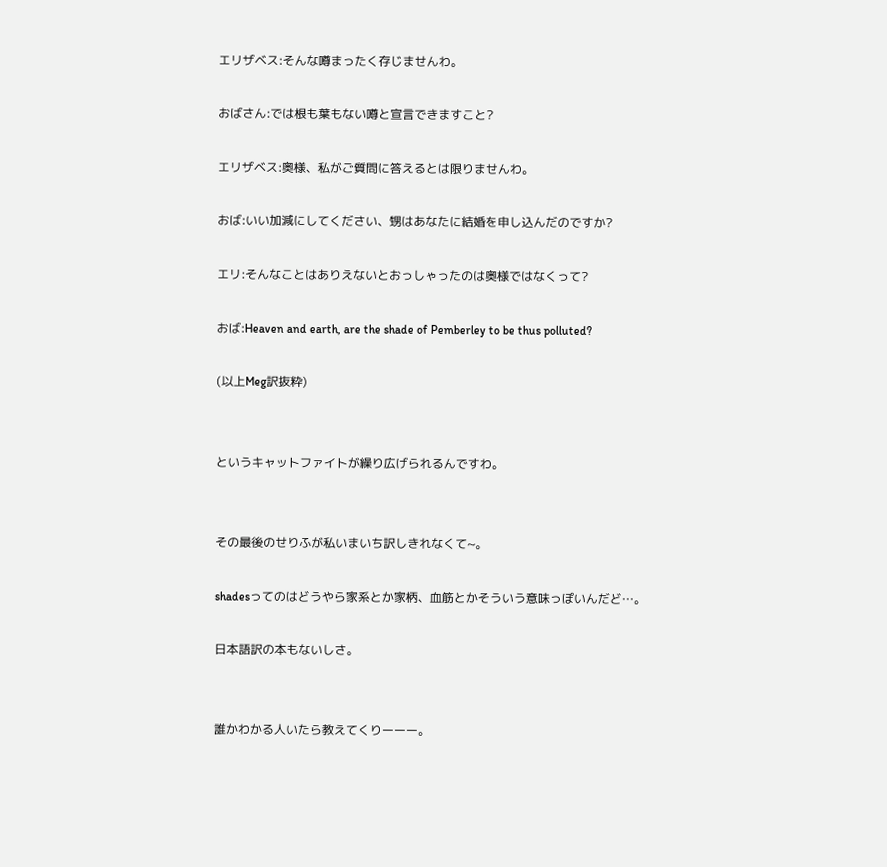エリザベス:そんな噂まったく存じませんわ。

おばさん:では根も葉もない噂と宣言できますこと?

エリザベス:奥様、私がご質問に答えるとは限りませんわ。

おば:いい加減にしてください、甥はあなたに結婚を申し込んだのですか?

エリ:そんなことはありえないとおっしゃったのは奥様ではなくって?

おば:Heaven and earth, are the shade of Pemberley to be thus polluted?

(以上Meg訳抜粋)


というキャットファイトが繰り広げられるんですわ。


その最後のせりふが私いまいち訳しきれなくて~。

shadesってのはどうやら家系とか家柄、血筋とかそういう意味っぽいんだど…。

日本語訳の本もないしさ。


誰かわかる人いたら教えてくりーーー。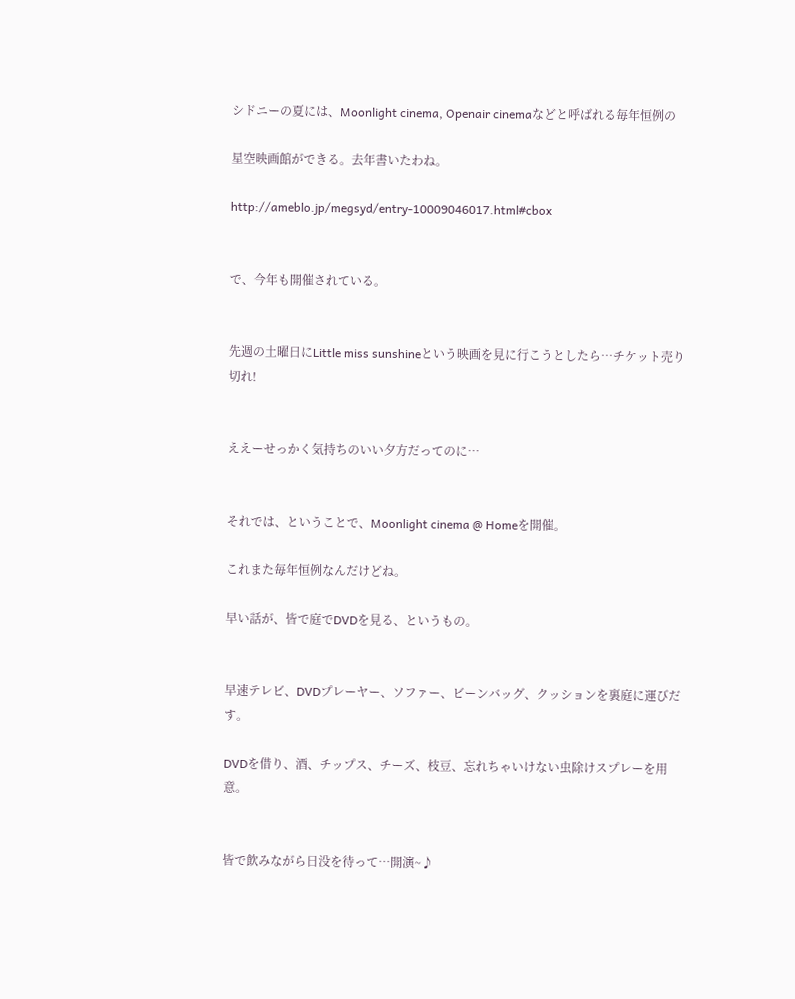シドニーの夏には、Moonlight cinema, Openair cinemaなどと呼ばれる毎年恒例の

星空映画館ができる。去年書いたわね。

http://ameblo.jp/megsyd/entry-10009046017.html#cbox


で、今年も開催されている。


先週の土曜日にLittle miss sunshineという映画を見に行こうとしたら…チケット売り切れ!


ええーせっかく気持ちのいい夕方だってのに…


それでは、ということで、Moonlight cinema @ Homeを開催。

これまた毎年恒例なんだけどね。

早い話が、皆で庭でDVDを見る、というもの。


早速テレビ、DVDプレーヤー、ソファー、ビーンバッグ、クッションを裏庭に運びだす。

DVDを借り、酒、チップス、チーズ、枝豆、忘れちゃいけない虫除けスプレーを用意。


皆で飲みながら日没を待って…開演~♪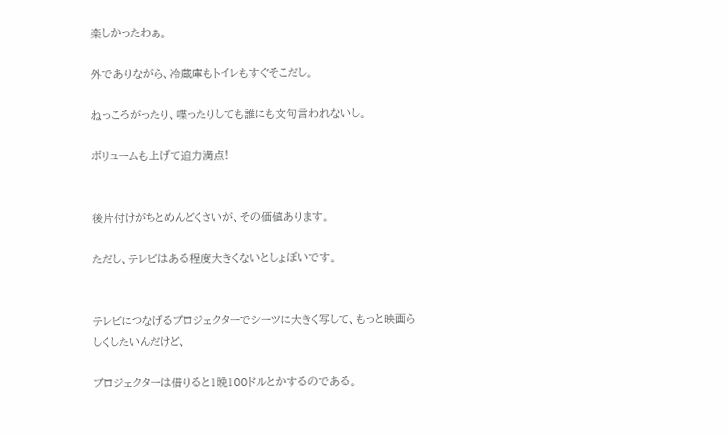楽しかったわぁ。

外でありながら、冷蔵庫もトイレもすぐそこだし。

ねっころがったり、喋ったりしても誰にも文句言われないし。

ボリュームも上げて迫力満点!


後片付けがちとめんどくさいが、その価値あります。

ただし、テレビはある程度大きくないとしょぼいです。


テレビにつなげるプロジェクターでシーツに大きく写して、もっと映画らしくしたいんだけど、

プロジェクターは借りると1晩100ドルとかするのである。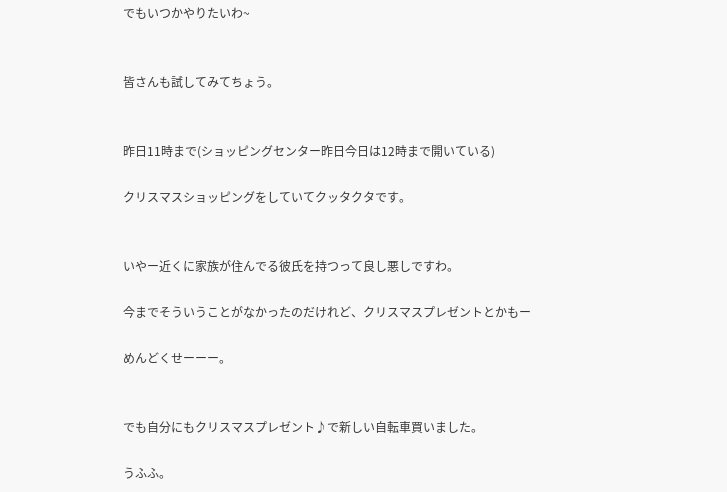でもいつかやりたいわ~


皆さんも試してみてちょう。


昨日11時まで(ショッピングセンター昨日今日は12時まで開いている)

クリスマスショッピングをしていてクッタクタです。


いやー近くに家族が住んでる彼氏を持つって良し悪しですわ。

今までそういうことがなかったのだけれど、クリスマスプレゼントとかもー

めんどくせーーー。


でも自分にもクリスマスプレゼント♪で新しい自転車買いました。

うふふ。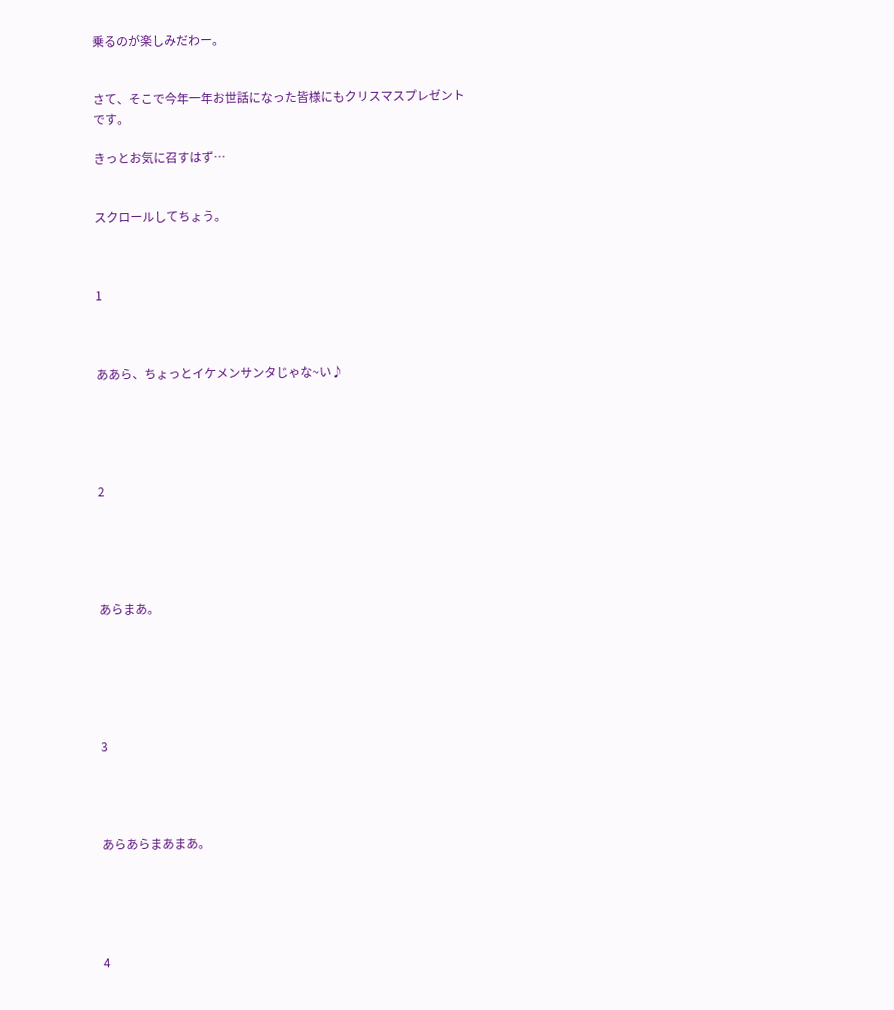乗るのが楽しみだわー。


さて、そこで今年一年お世話になった皆様にもクリスマスプレゼントです。

きっとお気に召すはず…


スクロールしてちょう。



1



ああら、ちょっとイケメンサンタじゃな~い♪





2





あらまあ。






3




あらあらまあまあ。





4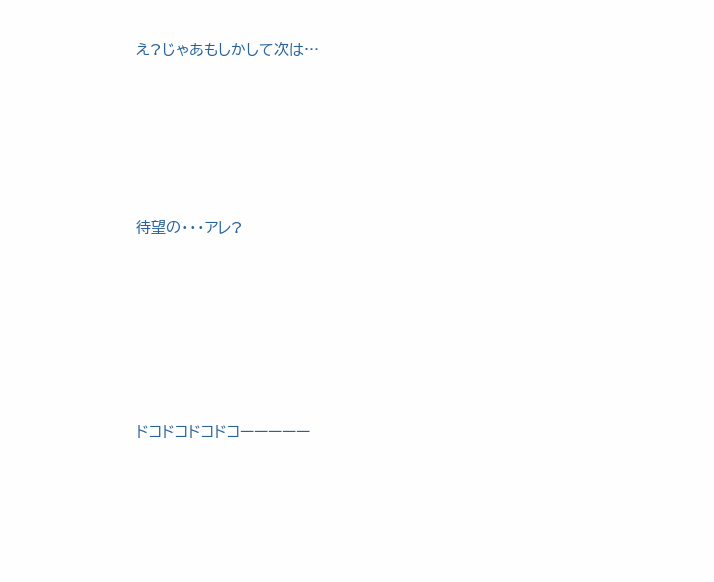え?じゃあもしかして次は…






待望の・・・アレ?







ドコドコドコドコーーーーー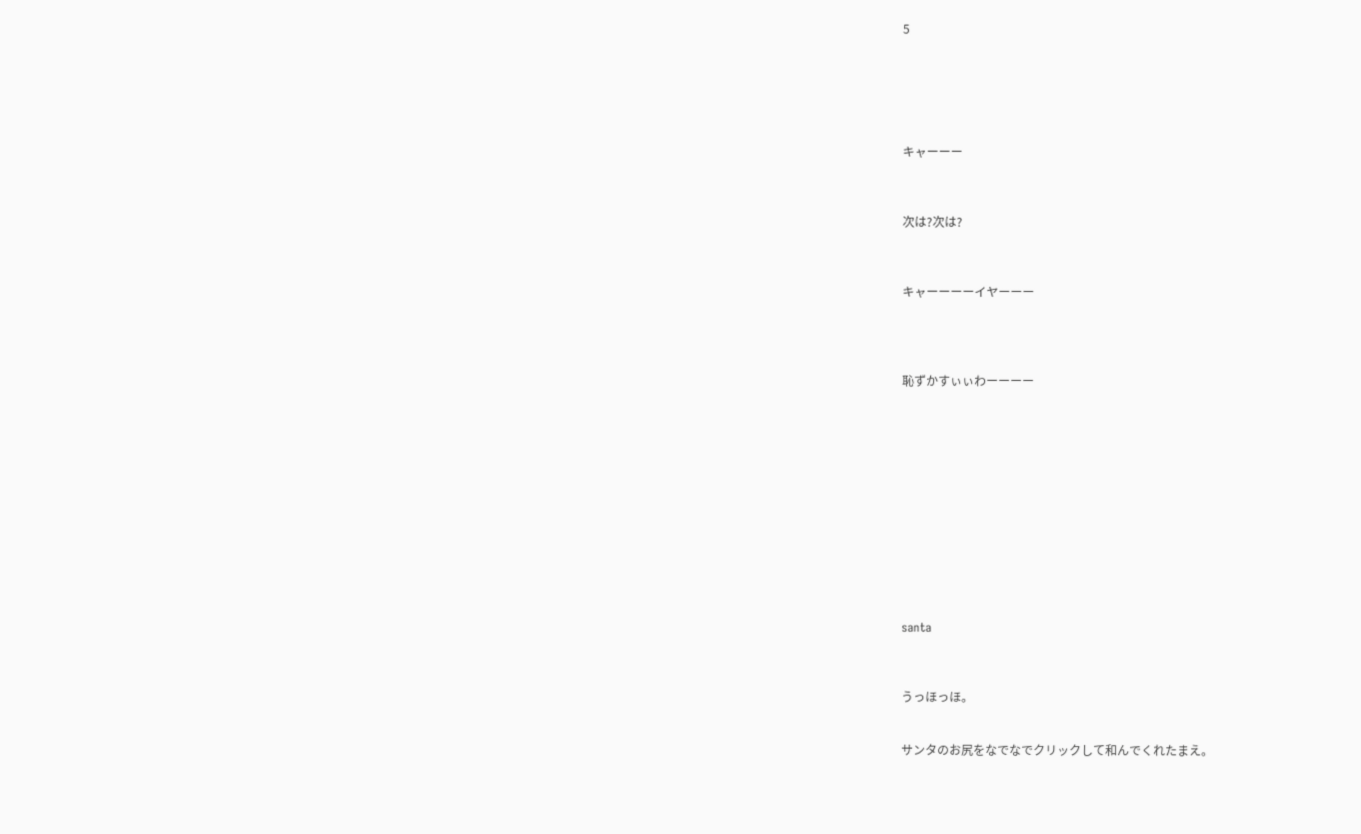5






キャーーー



次は?次は?



キャーーーーイヤーーー




恥ずかすぃぃわーーーー













santa



うっほっほ。


サンタのお尻をなでなでクリックして和んでくれたまえ。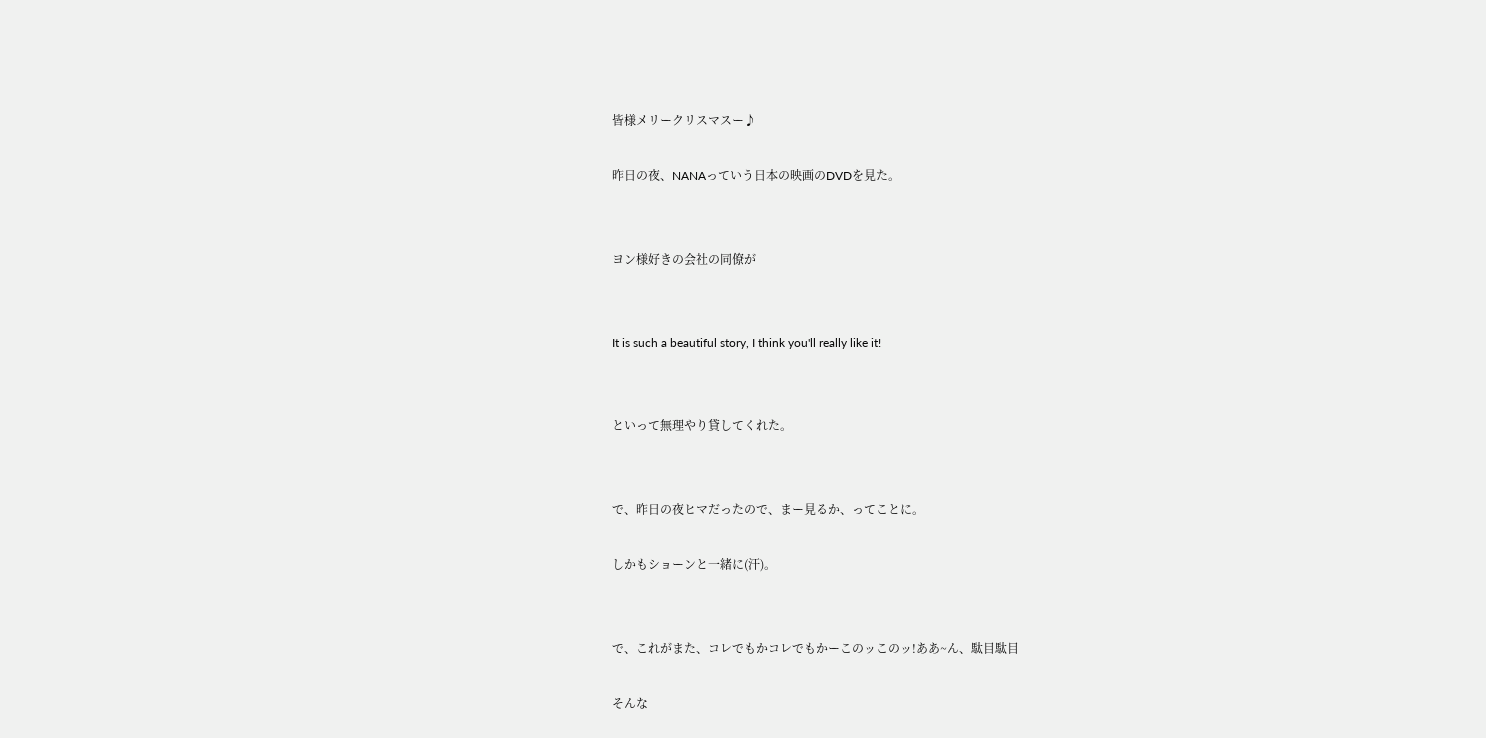皆様メリークリスマスー♪

昨日の夜、NANAっていう日本の映画のDVDを見た。


ヨン様好きの会社の同僚が


It is such a beautiful story, I think you'll really like it!


といって無理やり貸してくれた。


で、昨日の夜ヒマだったので、まー見るか、ってことに。

しかもショーンと一緒に(汗)。


で、これがまた、コレでもかコレでもかーこのッこのッ!ああ~ん、駄目駄目

そんな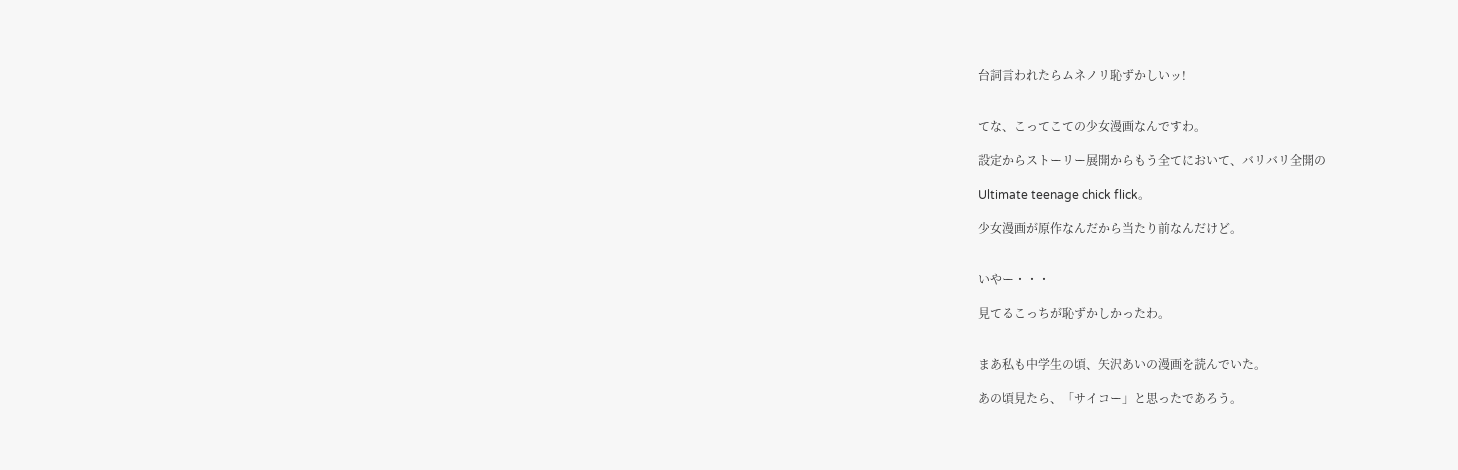台詞言われたらムネノリ恥ずかしいッ!


てな、こってこての少女漫画なんですわ。

設定からストーリー展開からもう全てにおいて、バリバリ全開の

Ultimate teenage chick flick。

少女漫画が原作なんだから当たり前なんだけど。


いやー・・・

見てるこっちが恥ずかしかったわ。


まあ私も中学生の頃、矢沢あいの漫画を読んでいた。

あの頃見たら、「サイコー」と思ったであろう。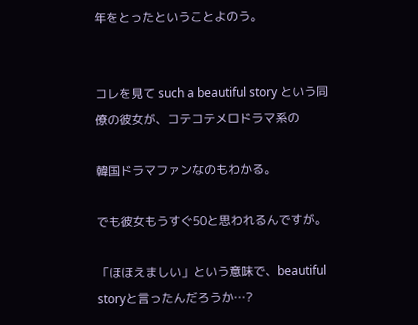年をとったということよのう。


コレを見て such a beautiful story という同僚の彼女が、コテコテメロドラマ系の

韓国ドラマファンなのもわかる。

でも彼女もうすぐ50と思われるんですが。

「ほほえましい」という意味で、beautiful storyと言ったんだろうか…?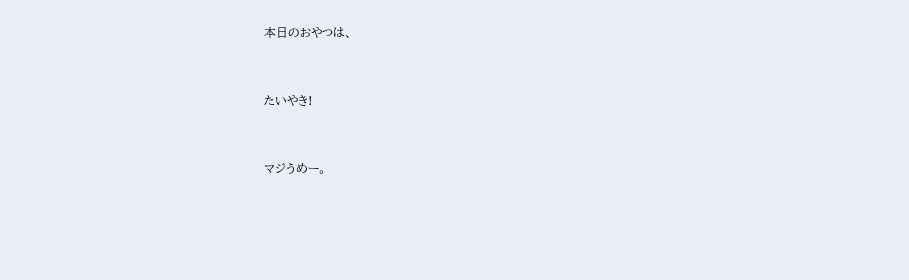本日のおやつは、


たいやき!


マジうめー。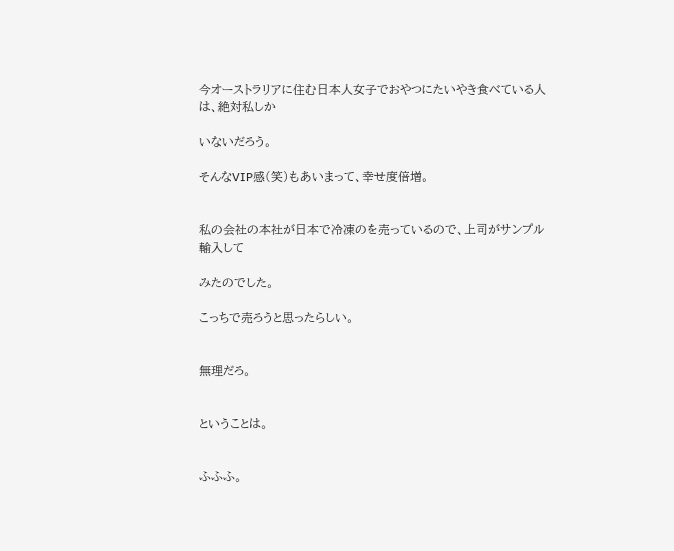今オーストラリアに住む日本人女子でおやつにたいやき食べている人は、絶対私しか

いないだろう。

そんなVIP感(笑)もあいまって、幸せ度倍増。


私の会社の本社が日本で冷凍のを売っているので、上司がサンプル輸入して

みたのでした。

こっちで売ろうと思ったらしい。


無理だろ。


ということは。


ふふふ。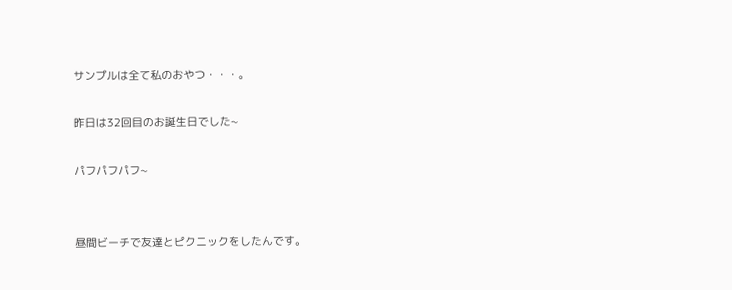サンプルは全て私のおやつ・・・。

昨日は32回目のお誕生日でした~

パフパフパフ~


昼間ビーチで友達とピクニックをしたんです。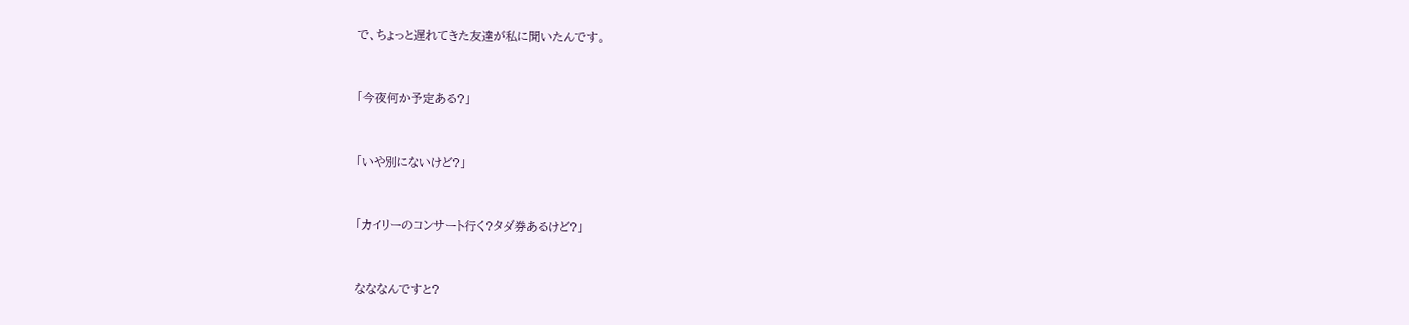で、ちょっと遅れてきた友達が私に聞いたんです。


「今夜何か予定ある?」


「いや別にないけど?」


「カイリーのコンサート行く?タダ券あるけど?」


なななんですと?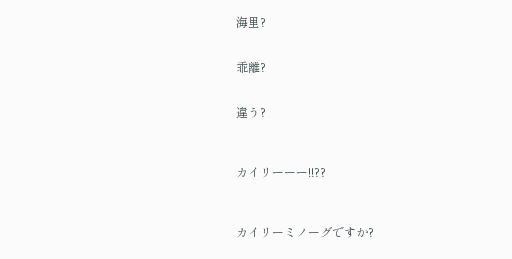海里?


乖離?


違う?



カイリーーー!!??



カイリーミノーグですか?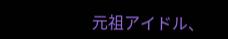元祖アイドル、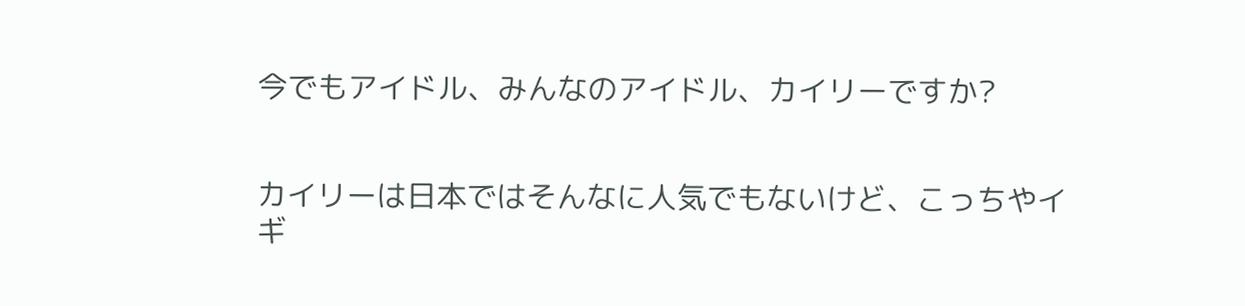今でもアイドル、みんなのアイドル、カイリーですか?


カイリーは日本ではそんなに人気でもないけど、こっちやイギ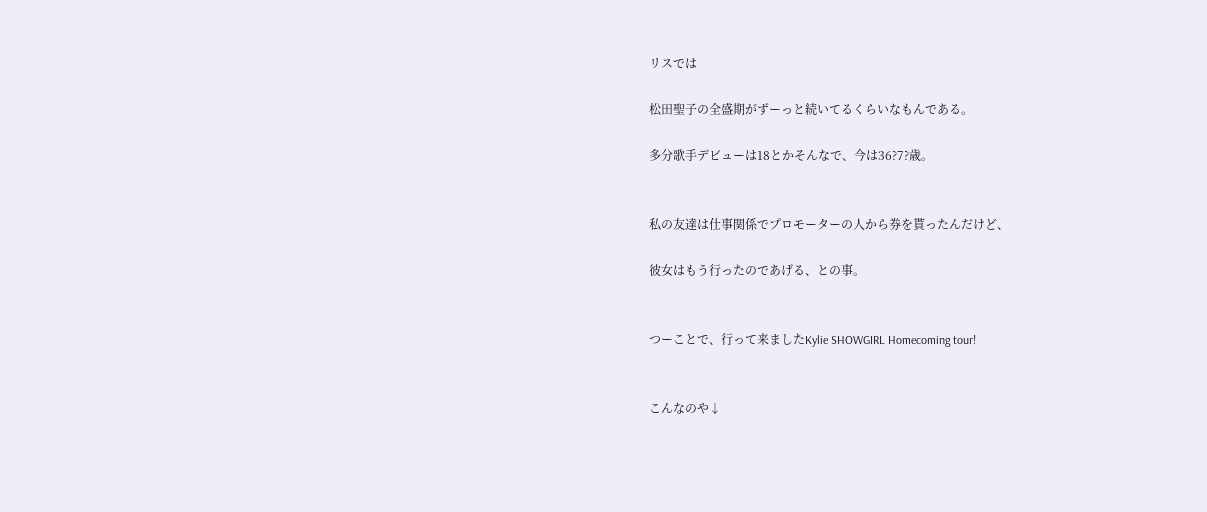リスでは

松田聖子の全盛期がずーっと続いてるくらいなもんである。

多分歌手デビューは18とかそんなで、今は36?7?歳。


私の友達は仕事関係でプロモーターの人から券を貰ったんだけど、

彼女はもう行ったのであげる、との事。


つーことで、行って来ましたKylie SHOWGIRL Homecoming tour!


こんなのや↓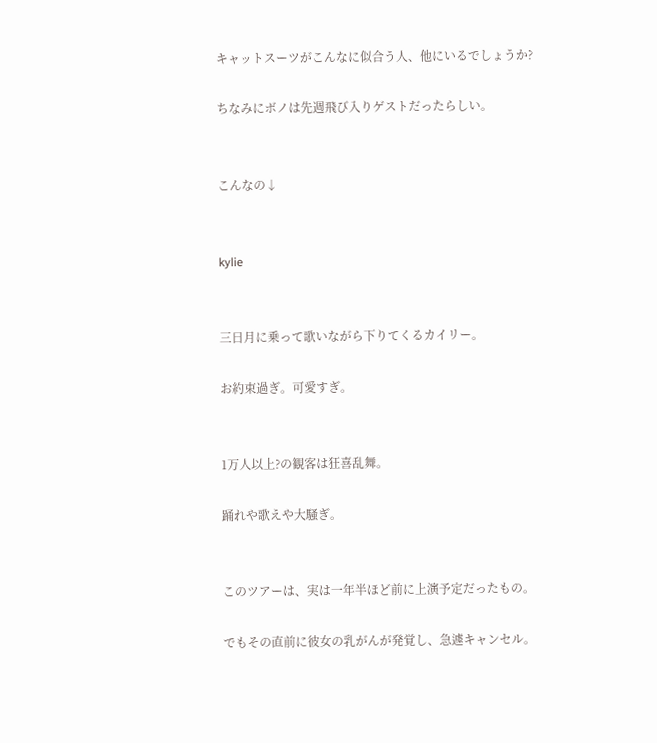キャットスーツがこんなに似合う人、他にいるでしょうか?

ちなみにボノは先週飛び入りゲストだったらしい。


こんなの↓


kylie


三日月に乗って歌いながら下りてくるカイリー。

お約束過ぎ。可愛すぎ。


1万人以上?の観客は狂喜乱舞。

踊れや歌えや大騒ぎ。


このツアーは、実は一年半ほど前に上演予定だったもの。

でもその直前に彼女の乳がんが発覚し、急遽キャンセル。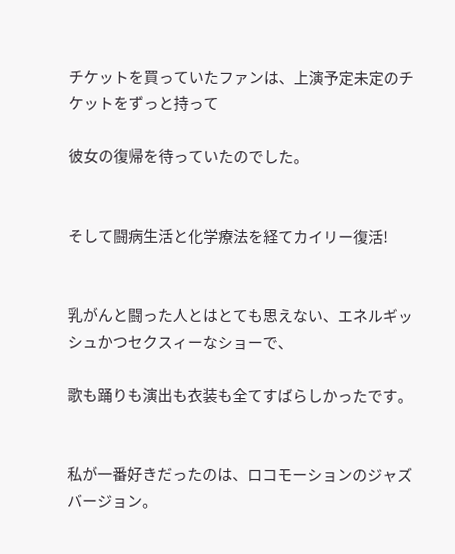チケットを買っていたファンは、上演予定未定のチケットをずっと持って

彼女の復帰を待っていたのでした。


そして闘病生活と化学療法を経てカイリー復活!


乳がんと闘った人とはとても思えない、エネルギッシュかつセクスィーなショーで、

歌も踊りも演出も衣装も全てすばらしかったです。


私が一番好きだったのは、ロコモーションのジャズバージョン。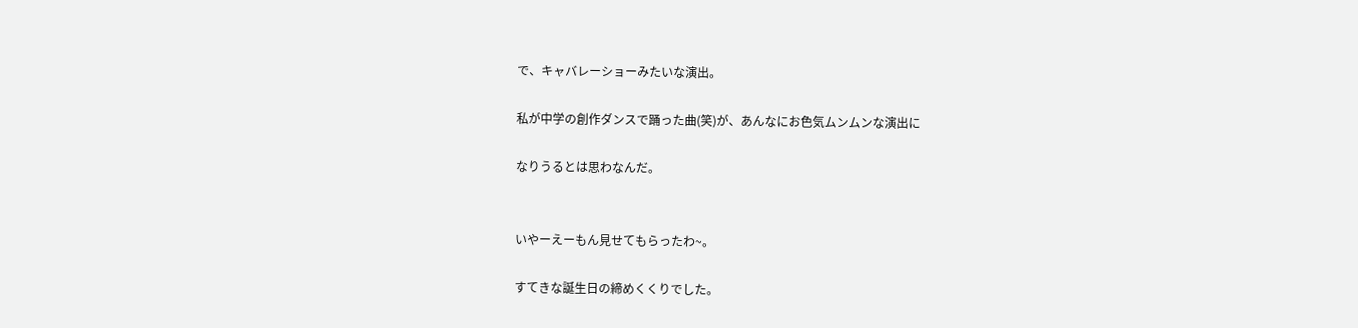で、キャバレーショーみたいな演出。

私が中学の創作ダンスで踊った曲(笑)が、あんなにお色気ムンムンな演出に

なりうるとは思わなんだ。


いやーえーもん見せてもらったわ~。

すてきな誕生日の締めくくりでした。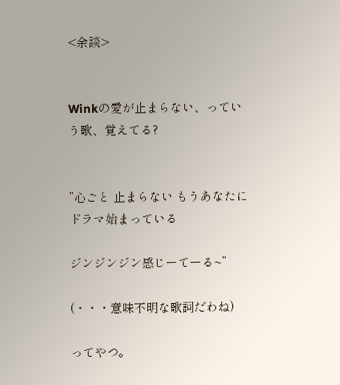<余談>


Winkの愛が止まらない、っていう歌、覚えてる?


”心ごと 止まらない もうあなたにドラマ始まっている

ジンジンジン感じーてーる~”

(・・・意味不明な歌詞だわね)

ってやつ。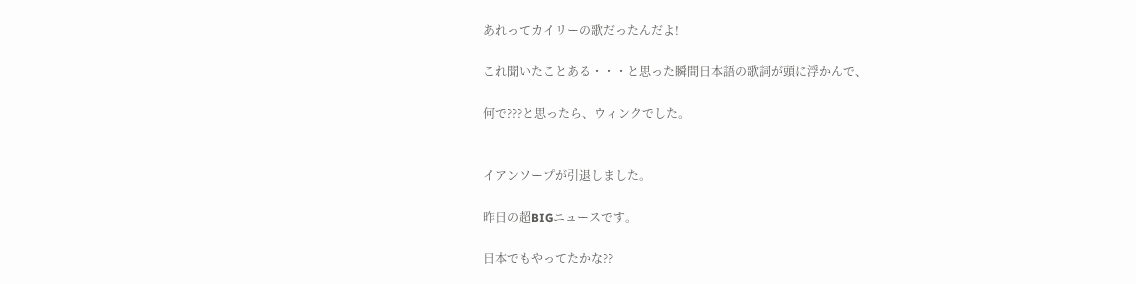あれってカイリーの歌だったんだよ!

これ聞いたことある・・・と思った瞬間日本語の歌詞が頭に浮かんで、

何で???と思ったら、ウィンクでした。


イアンソープが引退しました。

昨日の超BIGニュースです。

日本でもやってたかな??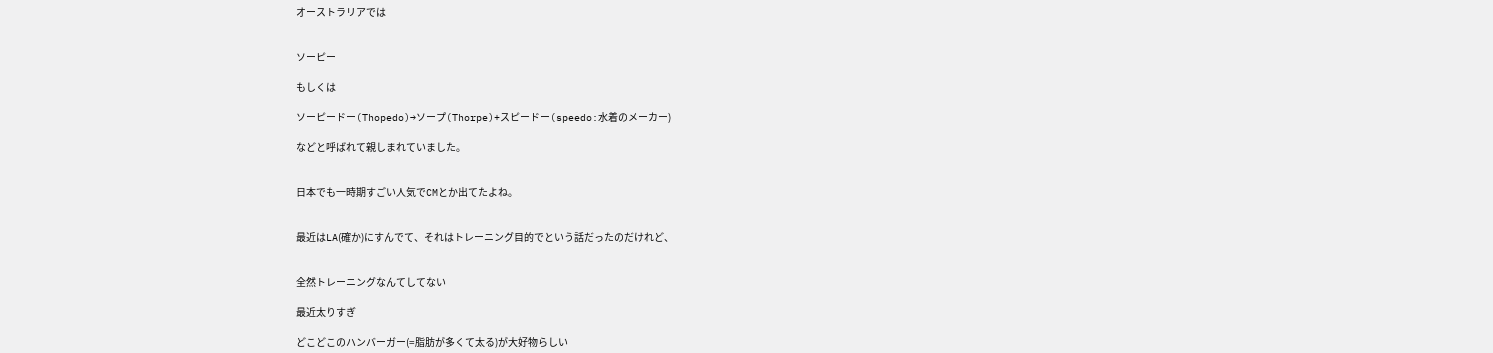オーストラリアでは


ソーピー

もしくは

ソーピードー(Thopedo)→ソープ(Thorpe)+スピードー(speedo:水着のメーカー)

などと呼ばれて親しまれていました。


日本でも一時期すごい人気でCMとか出てたよね。


最近はLA(確か)にすんでて、それはトレーニング目的でという話だったのだけれど、


全然トレーニングなんてしてない

最近太りすぎ

どこどこのハンバーガー(=脂肪が多くて太る)が大好物らしい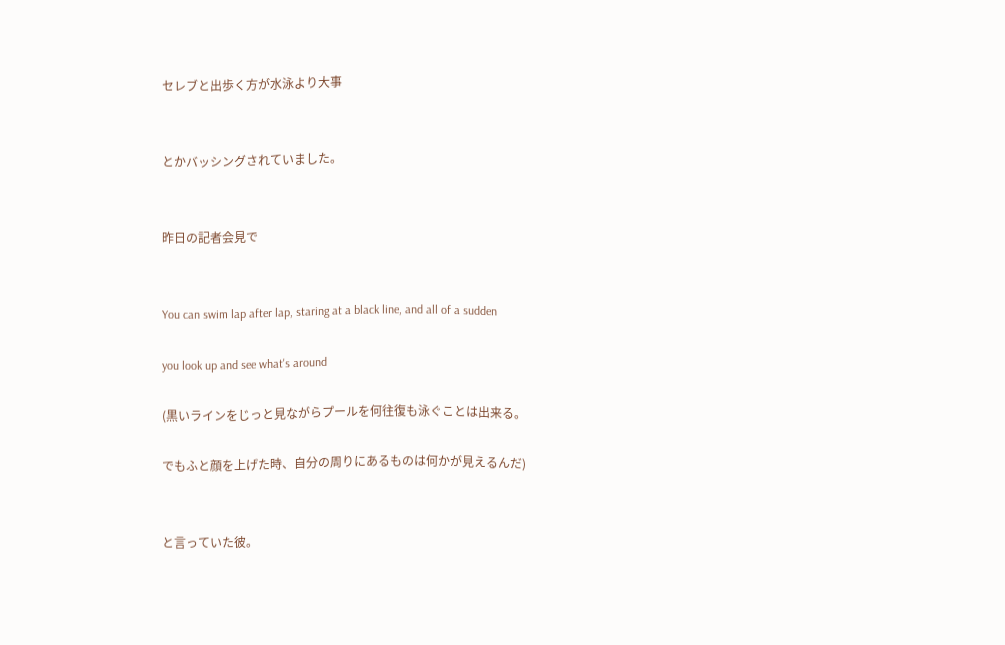セレブと出歩く方が水泳より大事


とかバッシングされていました。


昨日の記者会見で


You can swim lap after lap, staring at a black line, and all of a sudden

you look up and see what's around

(黒いラインをじっと見ながらプールを何往復も泳ぐことは出来る。

でもふと顔を上げた時、自分の周りにあるものは何かが見えるんだ)


と言っていた彼。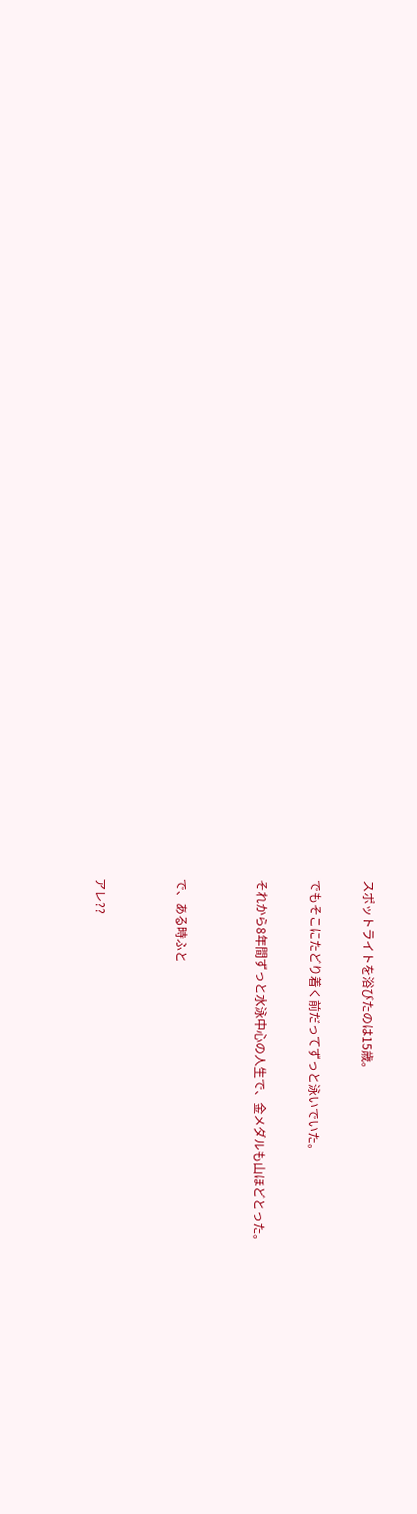スポットライトを浴びたのは15歳。

でもそこにたどり着く前だってずっと泳いでいた。

それから8年間ずっと水泳中心の人生で、金メダルも山ほどとった。


で、ある時ふと


アレ??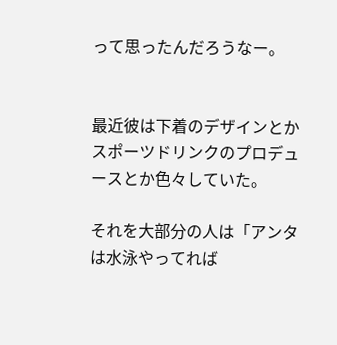って思ったんだろうなー。


最近彼は下着のデザインとかスポーツドリンクのプロデュースとか色々していた。

それを大部分の人は「アンタは水泳やってれば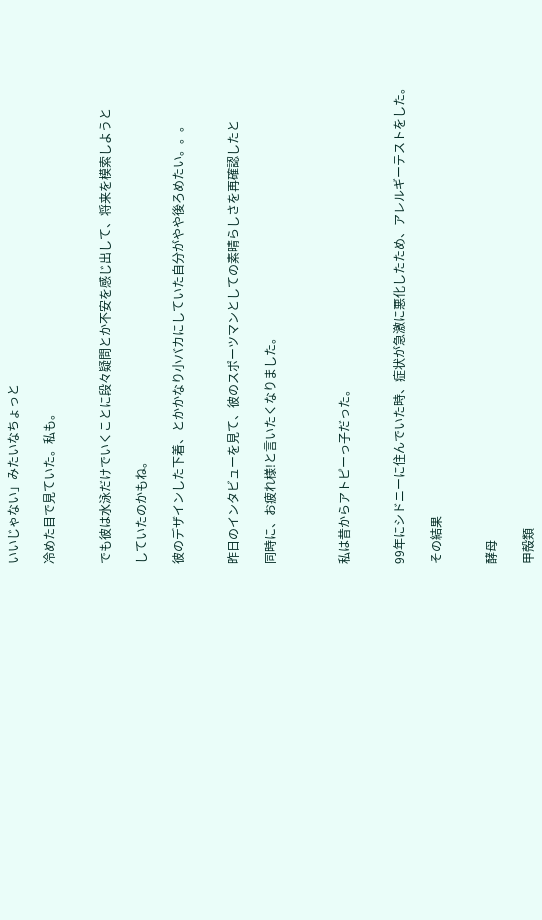いいじゃない」みたいなちょっと

冷めた目で見ていた。私も。


でも彼は水泳だけでいくことに段々疑問とか不安を感じ出して、将来を模索しようと

していたのかもね。

彼のデザインした下着、とかかなり小バカにしていた自分がやや後ろめたい。。。


昨日のインタビューを見て、彼のスポーツマンとしての素晴らしさを再確認したと

同時に、お疲れ様!と言いたくなりました。



私は昔からアトピーっ子だった。


99年にシドニーに住んでいた時、症状が急激に悪化したため、アレルギーテストをした。

その結果


酵母

甲殻類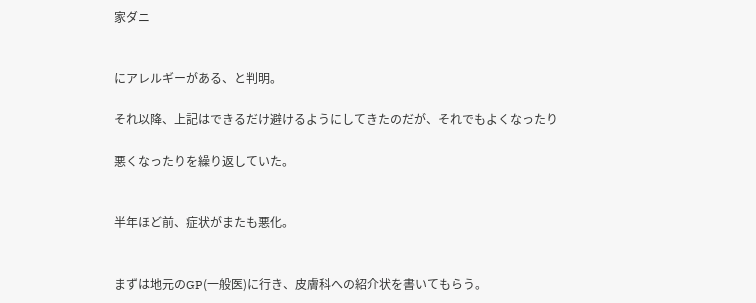家ダニ


にアレルギーがある、と判明。

それ以降、上記はできるだけ避けるようにしてきたのだが、それでもよくなったり

悪くなったりを繰り返していた。


半年ほど前、症状がまたも悪化。


まずは地元のGP(一般医)に行き、皮膚科への紹介状を書いてもらう。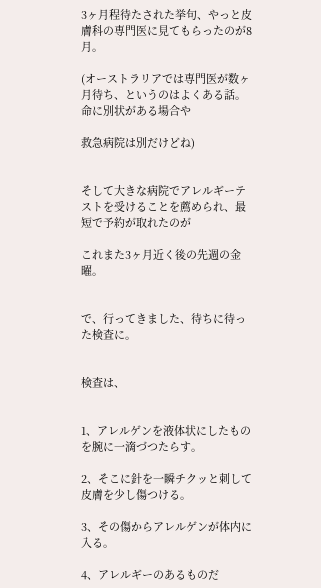3ヶ月程待たされた挙句、やっと皮膚科の専門医に見てもらったのが8月。

(オーストラリアでは専門医が数ヶ月待ち、というのはよくある話。命に別状がある場合や

救急病院は別だけどね)


そして大きな病院でアレルギーテストを受けることを薦められ、最短で予約が取れたのが

これまた3ヶ月近く後の先週の金曜。


で、行ってきました、待ちに待った検査に。


検査は、


1、アレルゲンを液体状にしたものを腕に一滴づつたらす。

2、そこに針を一瞬チクッと刺して皮膚を少し傷つける。

3、その傷からアレルゲンが体内に入る。

4、アレルギーのあるものだ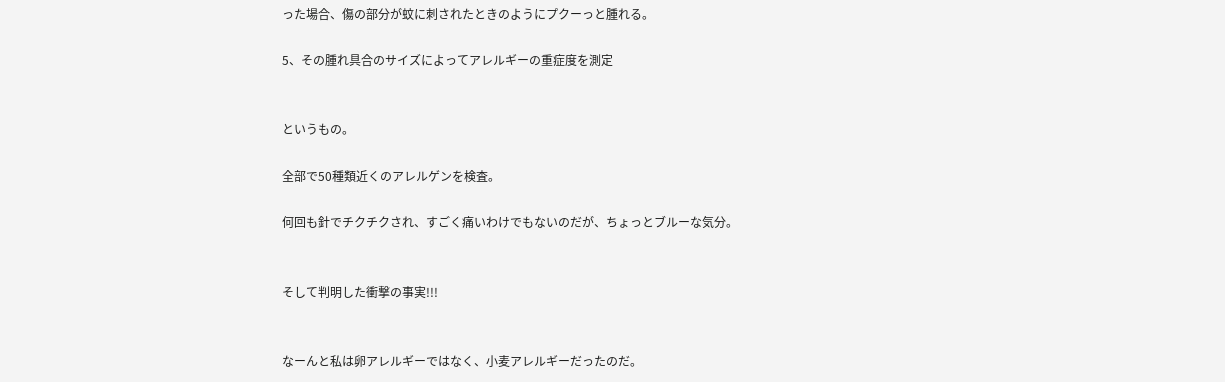った場合、傷の部分が蚊に刺されたときのようにプクーっと腫れる。

5、その腫れ具合のサイズによってアレルギーの重症度を測定


というもの。

全部で50種類近くのアレルゲンを検査。

何回も針でチクチクされ、すごく痛いわけでもないのだが、ちょっとブルーな気分。


そして判明した衝撃の事実!!!


なーんと私は卵アレルギーではなく、小麦アレルギーだったのだ。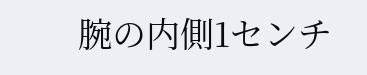腕の内側1センチ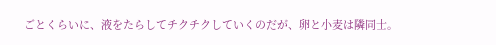ごとくらいに、液をたらしてチクチクしていくのだが、卵と小麦は隣同士。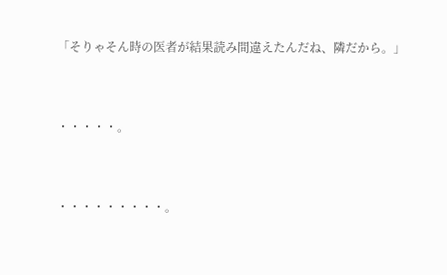「そりゃそん時の医者が結果読み間違えたんだね、隣だから。」


・・・・・。


・・・・・・・・・。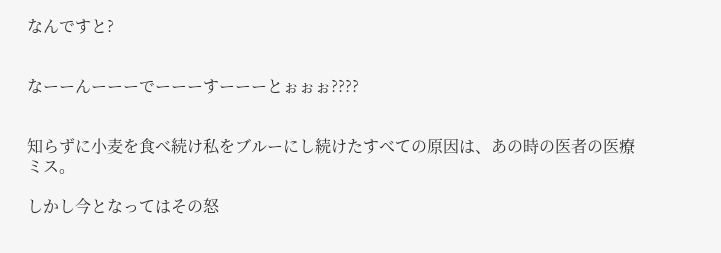なんですと?


なーーんーーーでーーーすーーーとぉぉぉ????


知らずに小麦を食べ続け私をブルーにし続けたすべての原因は、あの時の医者の医療ミス。

しかし今となってはその怒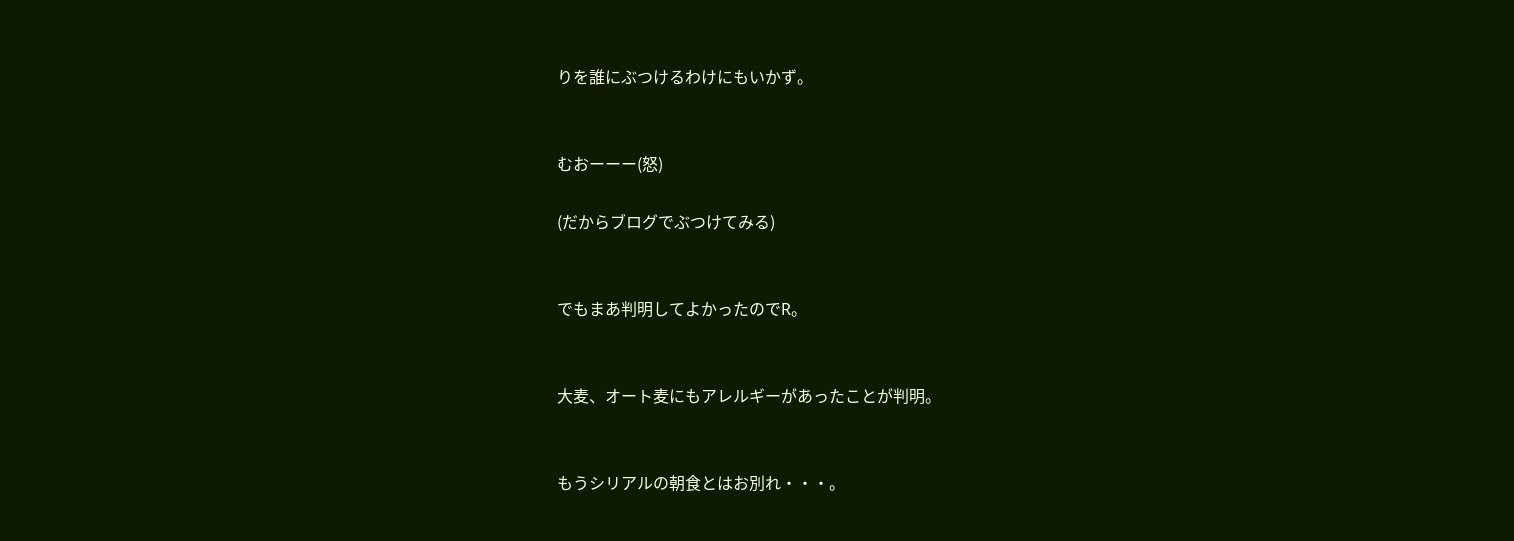りを誰にぶつけるわけにもいかず。


むおーーー(怒)

(だからブログでぶつけてみる)


でもまあ判明してよかったのでR。


大麦、オート麦にもアレルギーがあったことが判明。


もうシリアルの朝食とはお別れ・・・。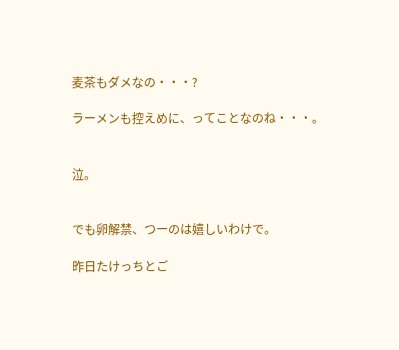麦茶もダメなの・・・?

ラーメンも控えめに、ってことなのね・・・。


泣。


でも卵解禁、つーのは嬉しいわけで。

昨日たけっちとご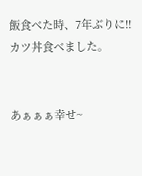飯食べた時、7年ぶりに!!カツ丼食べました。


あぁぁぁ幸せ~